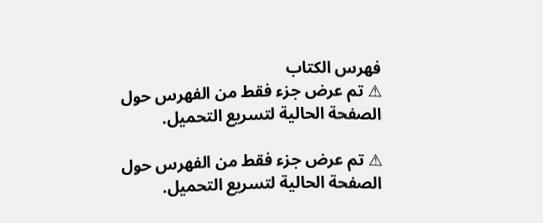فهرس الكتاب
⚠ تم عرض جزء فقط من الفهرس حول الصفحة الحالية لتسريع التحميل.

⚠ تم عرض جزء فقط من الفهرس حول الصفحة الحالية لتسريع التحميل.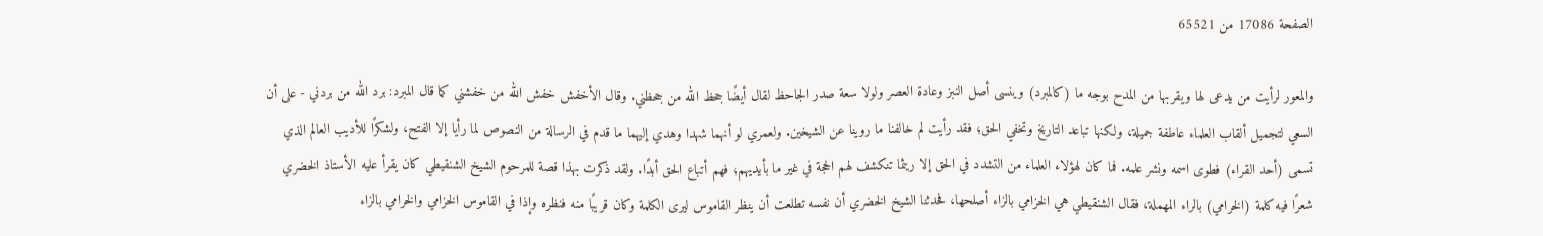الصفحة 17086 من 65521

والمعور لرأيت من يدعى لها ويقربها من المدح بوجه ما (كالمبرد) وينسى أصل النبز وعادة العصر ولولا سعة صدر الجاحظ لقال أيضًا جحظ الله من جحظني. وقال الأخفش خفش الله من خفشني كما قال المبرد: برد الله من بردني - على أن السعي لتجميل ألقاب العلماء عاطفة جميلة، ولكنها تباعد التاريخ وتخفي الحق؛ فقد رأيت لم خالفنا ما روينا عن الشيخين. ولعمري لو أنهما شهدا وهدي إليهما ما قدم في الرسالة من النصوص لما رأيا إلا الفتح، ولشكرًا للأديب العالم الذي تسمى (أحد القراء) فطوى اسمه ونشر علمه. فما كان لهؤلاء العلماء من التشدد في الحق إلا ريثما تنكشف لهم الحجة في غير ما بأيديهم؛ فهم أتباع الحق أبدًا. ولقد ذكرت بهذا قصة للمرحوم الشيخ الشنقيطي كان يقرأ عليه الأستاذ الخضري شعرًا فيه كلمة (الخرامي) بالراء المهملة، فقال الشنقيطي هي الخزامي بالزاء أصلحها، فحدثنا الشيخ الخضري أن نفسه تطلعت أن ينظر القاموس ليرى الكلمة وكان قريبًا منه فنظره وإذا في القاموس الخزامي والخرامي بالزاء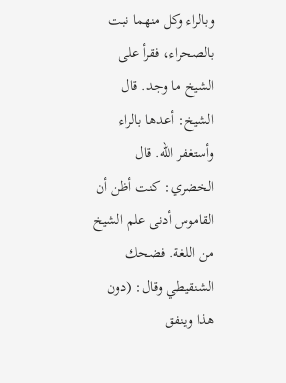وبالراء وكل منهما نبت بالصحراء، فقرأ على الشيخ ما وجد. قال الشيخ: أعدها بالراء وأستغفر الله. قال الخضري: كنت أظن أن القاموس أدنى علم الشيخ من اللغة. فضحك الشنقيطي وقال: (دون هذا وينفق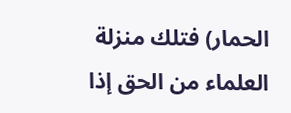الحمار) فتلك منزلة العلماء من الحق إذا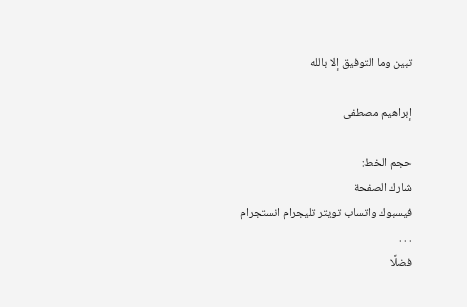تبين وما التوفيق إلا بالله

إبراهيم مصطفى

حجم الخط:
شارك الصفحة
فيسبوك واتساب تويتر تليجرام انستجرام
. . .
فضلًا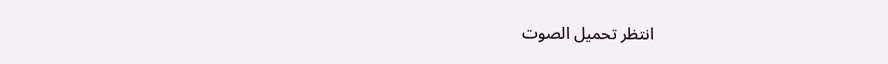انتظر تحميل الصوت